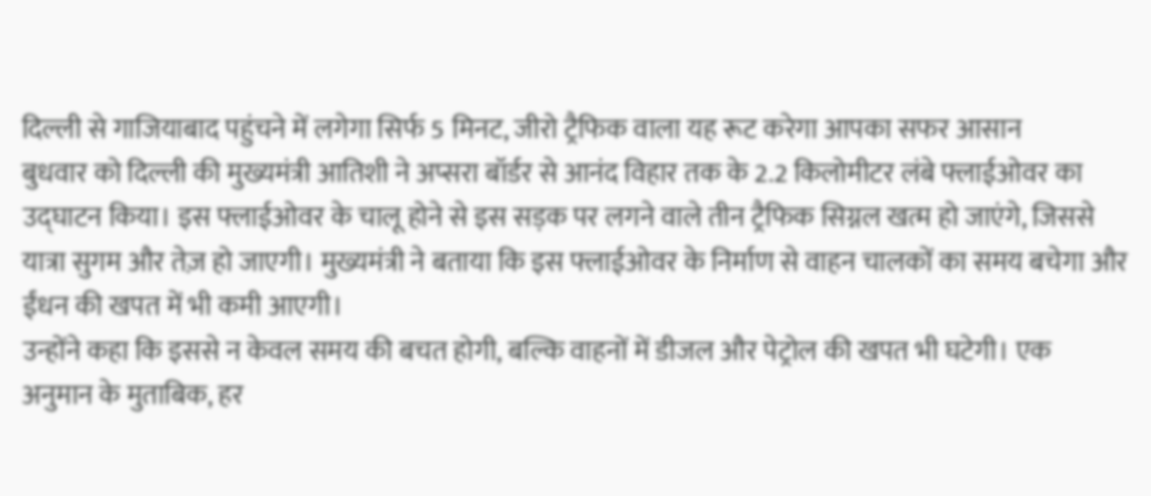दिल्ली से गाजियाबाद पहुंचने में लगेगा सिर्फ 5 मिनट, जीरो ट्रैफिक वाला यह रूट करेगा आपका सफर आसान
बुधवार को दिल्ली की मुख्यमंत्री आतिशी ने अप्सरा बॉर्डर से आनंद विहार तक के 2.2 किलोमीटर लंबे फ्लाईओवर का उद्घाटन किया। इस फ्लाईओवर के चालू होने से इस सड़क पर लगने वाले तीन ट्रैफिक सिग्नल खत्म हो जाएंगे, जिससे यात्रा सुगम और तेज़ हो जाएगी। मुख्यमंत्री ने बताया कि इस फ्लाईओवर के निर्माण से वाहन चालकों का समय बचेगा और ईंधन की खपत में भी कमी आएगी।
उन्होंने कहा कि इससे न केवल समय की बचत होगी, बल्कि वाहनों में डीजल और पेट्रोल की खपत भी घटेगी। एक अनुमान के मुताबिक, हर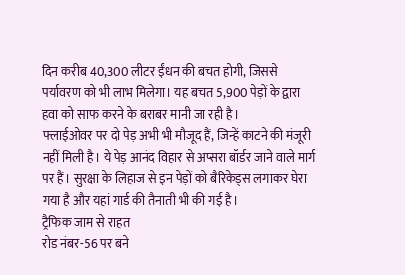दिन करीब 40,300 लीटर ईंधन की बचत होगी, जिससे पर्यावरण को भी लाभ मिलेगा। यह बचत 5,900 पेड़ों के द्वारा हवा को साफ करने के बराबर मानी जा रही है।
फ्लाईओवर पर दो पेड़ अभी भी मौजूद हैं, जिन्हें काटने की मंजूरी नहीं मिली है। ये पेड़ आनंद विहार से अप्सरा बॉर्डर जाने वाले मार्ग पर हैं। सुरक्षा के लिहाज से इन पेड़ों को बैरिकेड्स लगाकर घेरा गया है और यहां गार्ड की तैनाती भी की गई है।
ट्रैफिक जाम से राहत
रोड नंबर-56 पर बने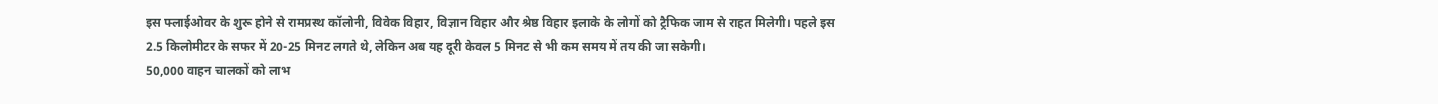इस फ्लाईओवर के शुरू होने से रामप्रस्थ कॉलोनी, विवेक विहार, विज्ञान विहार और श्रेष्ठ विहार इलाके के लोगों को ट्रैफिक जाम से राहत मिलेगी। पहले इस 2.5 किलोमीटर के सफर में 20-25 मिनट लगते थे, लेकिन अब यह दूरी केवल 5 मिनट से भी कम समय में तय की जा सकेगी।
50,000 वाहन चालकों को लाभ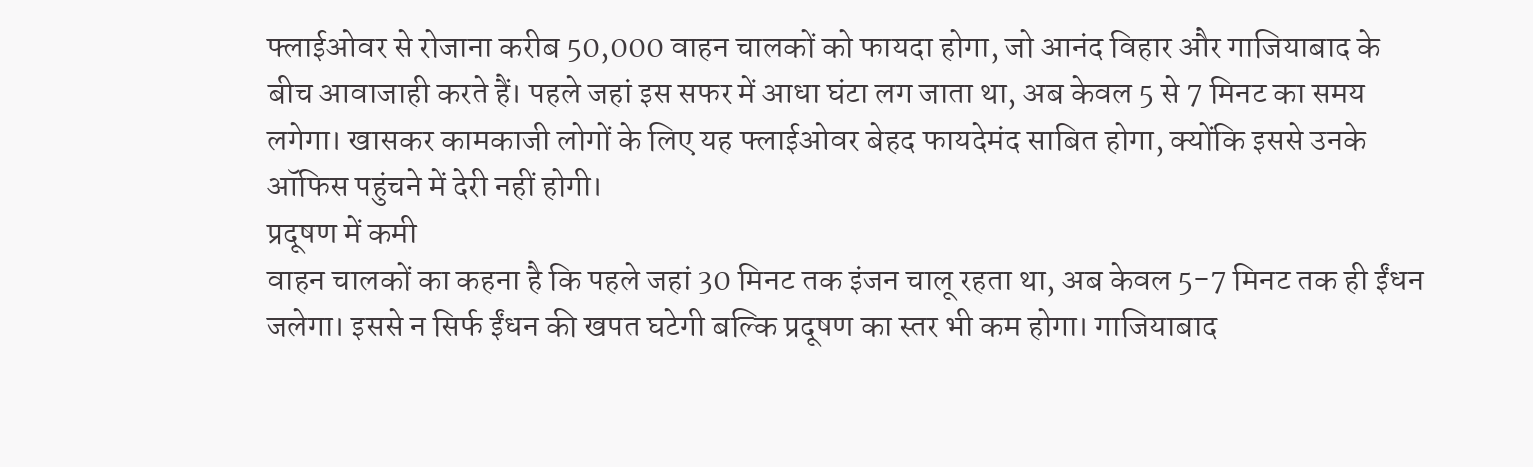फ्लाईओवर से रोजाना करीब 50,000 वाहन चालकों को फायदा होगा, जो आनंद विहार और गाजियाबाद के बीच आवाजाही करते हैं। पहले जहां इस सफर में आधा घंटा लग जाता था, अब केवल 5 से 7 मिनट का समय लगेगा। खासकर कामकाजी लोगों के लिए यह फ्लाईओवर बेहद फायदेमंद साबित होगा, क्योंकि इससे उनके ऑफिस पहुंचने में देरी नहीं होगी।
प्रदूषण में कमी
वाहन चालकों का कहना है कि पहले जहां 30 मिनट तक इंजन चालू रहता था, अब केवल 5-7 मिनट तक ही ईंधन जलेगा। इससे न सिर्फ ईंधन की खपत घटेगी बल्कि प्रदूषण का स्तर भी कम होगा। गाजियाबाद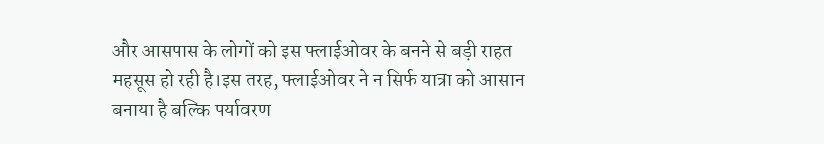और आसपास के लोगों को इस फ्लाईओवर के बनने से बड़ी राहत महसूस हो रही है।इस तरह, फ्लाईओवर ने न सिर्फ यात्रा को आसान बनाया है बल्कि पर्यावरण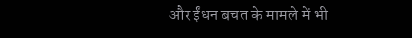और ईंधन बचत के मामले में भी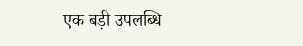एक बड़ी उपलब्धि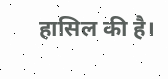हासिल की है।